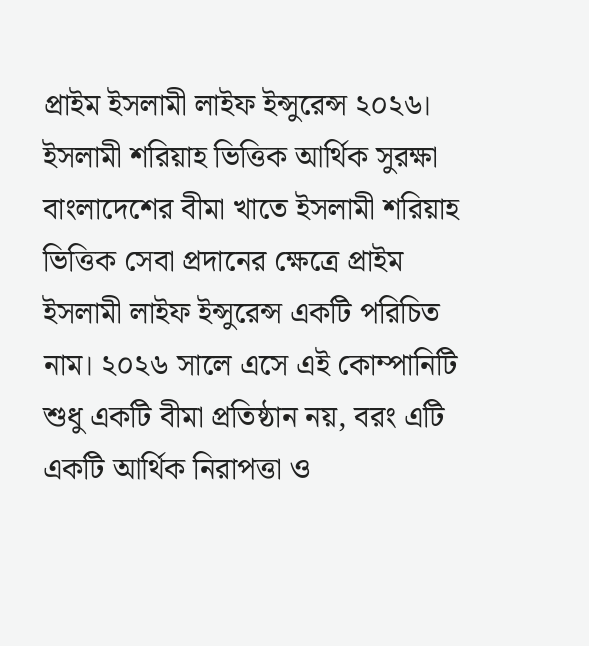প্রাইম ইসলামী লাইফ ইন্সুরেন্স ২০২৬। ইসলামী শরিয়াহ ভিত্তিক আর্থিক সুরক্ষা
বাংলাদেশের বীমা খাতে ইসলামী শরিয়াহ ভিত্তিক সেবা প্রদানের ক্ষেত্রে প্রাইম ইসলামী লাইফ ইন্সুরেন্স একটি পরিচিত নাম। ২০২৬ সালে এসে এই কোম্পানিটি শুধু একটি বীমা প্রতিষ্ঠান নয়, বরং এটি একটি আর্থিক নিরাপত্তা ও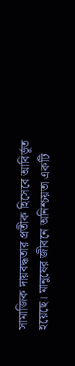সামাজিক দায়বদ্ধতার প্রতীক হিসেবে আবির্ভূত হয়েছে। মানুষের জীবনে অনিশ্চয়তা একটি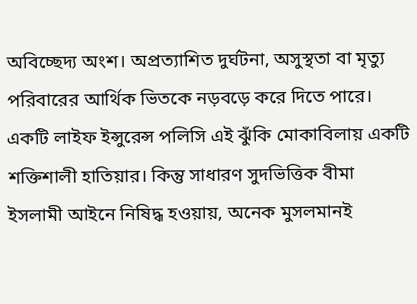অবিচ্ছেদ্য অংশ। অপ্রত্যাশিত দুর্ঘটনা, অসুস্থতা বা মৃত্যু পরিবারের আর্থিক ভিতকে নড়বড়ে করে দিতে পারে। একটি লাইফ ইন্সুরেন্স পলিসি এই ঝুঁকি মোকাবিলায় একটি শক্তিশালী হাতিয়ার। কিন্তু সাধারণ সুদভিত্তিক বীমা ইসলামী আইনে নিষিদ্ধ হওয়ায়, অনেক মুসলমানই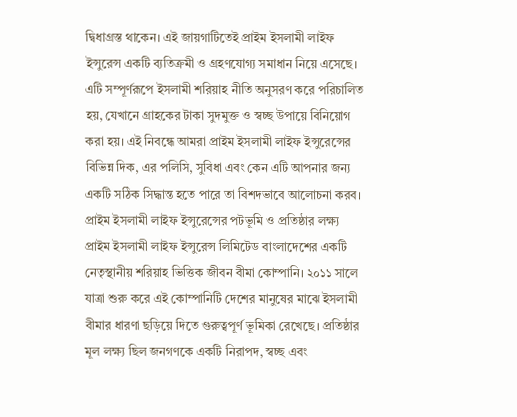দ্বিধাগ্রস্ত থাকেন। এই জায়গাটিতেই প্রাইম ইসলামী লাইফ ইন্সুরেন্স একটি ব্যতিক্রমী ও গ্রহণযোগ্য সমাধান নিয়ে এসেছে। এটি সম্পূর্ণরূপে ইসলামী শরিয়াহ নীতি অনুসরণ করে পরিচালিত হয়, যেখানে গ্রাহকের টাকা সুদমুক্ত ও স্বচ্ছ উপায়ে বিনিয়োগ করা হয়। এই নিবন্ধে আমরা প্রাইম ইসলামী লাইফ ইন্সুরেন্সের বিভিন্ন দিক, এর পলিসি, সুবিধা এবং কেন এটি আপনার জন্য একটি সঠিক সিদ্ধান্ত হতে পারে তা বিশদভাবে আলোচনা করব।
প্রাইম ইসলামী লাইফ ইন্সুরেন্সের পটভূমি ও প্রতিষ্ঠার লক্ষ্য
প্রাইম ইসলামী লাইফ ইন্সুরেন্স লিমিটেড বাংলাদেশের একটি নেতৃস্থানীয় শরিয়াহ ভিত্তিক জীবন বীমা কোম্পানি। ২০১১ সালে যাত্রা শুরু করে এই কোম্পানিটি দেশের মানুষের মাঝে ইসলামী বীমার ধারণা ছড়িয়ে দিতে গুরুত্বপূর্ণ ভূমিকা রেখেছে। প্রতিষ্ঠার মূল লক্ষ্য ছিল জনগণকে একটি নিরাপদ, স্বচ্ছ এবং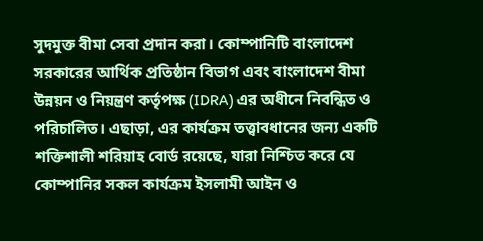সুদমুক্ত বীমা সেবা প্রদান করা। কোম্পানিটি বাংলাদেশ সরকারের আর্থিক প্রতিষ্ঠান বিভাগ এবং বাংলাদেশ বীমা উন্নয়ন ও নিয়ন্ত্রণ কর্তৃপক্ষ (IDRA) এর অধীনে নিবন্ধিত ও পরিচালিত। এছাড়া, এর কার্যক্রম তত্ত্বাবধানের জন্য একটি শক্তিশালী শরিয়াহ বোর্ড রয়েছে, যারা নিশ্চিত করে যে কোম্পানির সকল কার্যক্রম ইসলামী আইন ও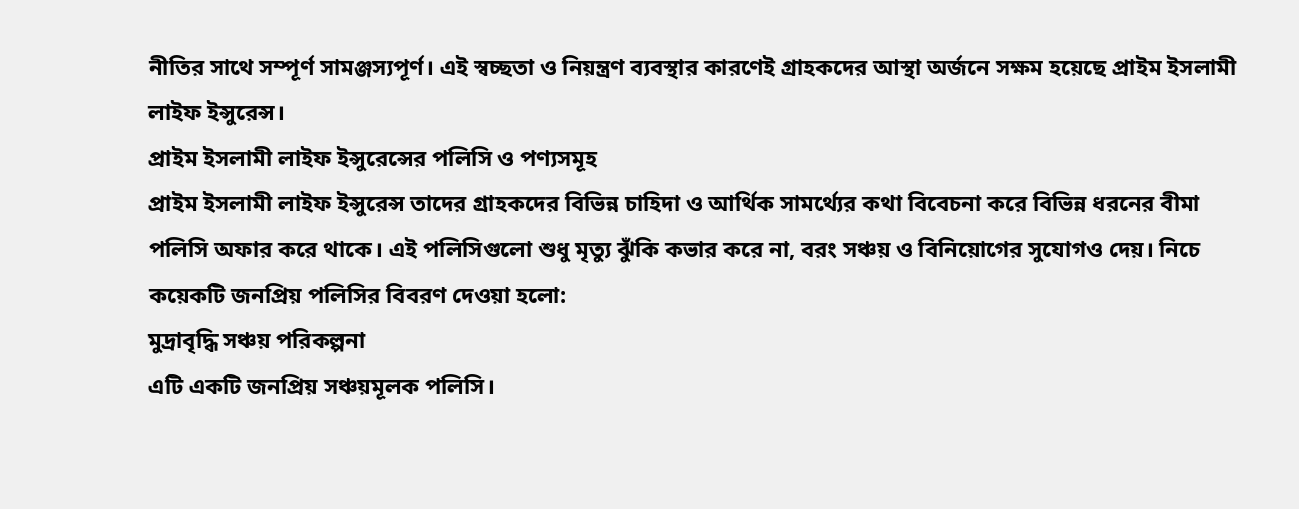নীতির সাথে সম্পূর্ণ সামঞ্জস্যপূর্ণ। এই স্বচ্ছতা ও নিয়ন্ত্রণ ব্যবস্থার কারণেই গ্রাহকদের আস্থা অর্জনে সক্ষম হয়েছে প্রাইম ইসলামী লাইফ ইন্সুরেন্স।
প্রাইম ইসলামী লাইফ ইন্সুরেন্সের পলিসি ও পণ্যসমূহ
প্রাইম ইসলামী লাইফ ইন্সুরেন্স তাদের গ্রাহকদের বিভিন্ন চাহিদা ও আর্থিক সামর্থ্যের কথা বিবেচনা করে বিভিন্ন ধরনের বীমা পলিসি অফার করে থাকে। এই পলিসিগুলো শুধু মৃত্যু ঝুঁকি কভার করে না, বরং সঞ্চয় ও বিনিয়োগের সুযোগও দেয়। নিচে কয়েকটি জনপ্রিয় পলিসির বিবরণ দেওয়া হলো:
মুদ্রাবৃদ্ধি সঞ্চয় পরিকল্পনা
এটি একটি জনপ্রিয় সঞ্চয়মূলক পলিসি।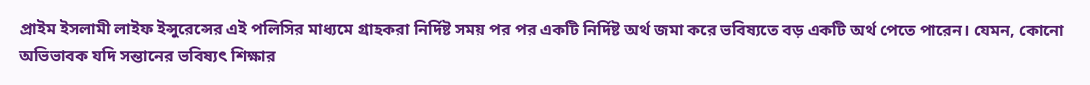প্রাইম ইসলামী লাইফ ইন্সুরেন্সের এই পলিসির মাধ্যমে গ্রাহকরা নির্দিষ্ট সময় পর পর একটি নির্দিষ্ট অর্থ জমা করে ভবিষ্যতে বড় একটি অর্থ পেতে পারেন। যেমন, কোনো অভিভাবক যদি সন্তানের ভবিষ্যৎ শিক্ষার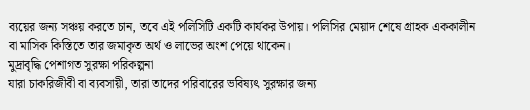ব্যয়ের জন্য সঞ্চয় করতে চান, তবে এই পলিসিটি একটি কার্যকর উপায়। পলিসির মেয়াদ শেষে গ্রাহক এককালীন বা মাসিক কিস্তিতে তার জমাকৃত অর্থ ও লাভের অংশ পেয়ে থাকেন।
মুদ্রাবৃদ্ধি পেশাগত সুরক্ষা পরিকল্পনা
যারা চাকরিজীবী বা ব্যবসায়ী, তারা তাদের পরিবারের ভবিষ্যৎ সুরক্ষার জন্য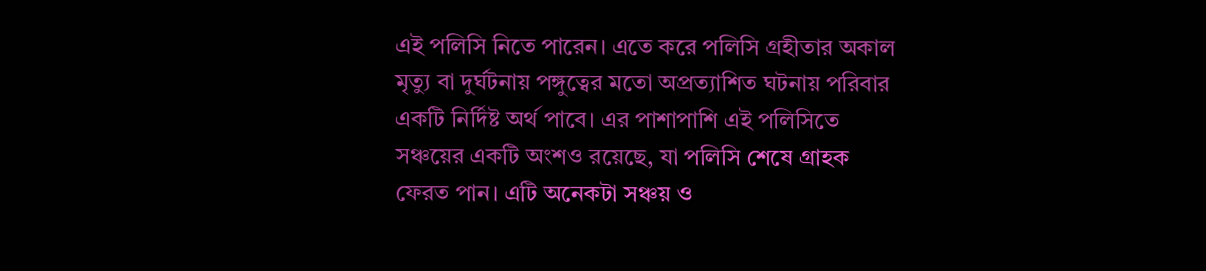এই পলিসি নিতে পারেন। এতে করে পলিসি গ্রহীতার অকাল মৃত্যু বা দুর্ঘটনায় পঙ্গুত্বের মতো অপ্রত্যাশিত ঘটনায় পরিবার একটি নির্দিষ্ট অর্থ পাবে। এর পাশাপাশি এই পলিসিতে সঞ্চয়ের একটি অংশও রয়েছে, যা পলিসি শেষে গ্রাহক ফেরত পান। এটি অনেকটা সঞ্চয় ও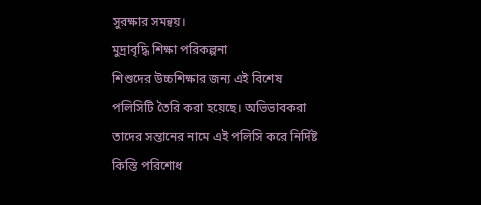সুরক্ষার সমন্বয়।
মুদ্রাবৃদ্ধি শিক্ষা পরিকল্পনা
শিশুদের উচ্চশিক্ষার জন্য এই বিশেষ পলিসিটি তৈরি করা হয়েছে। অভিভাবকরা তাদের সন্তানের নামে এই পলিসি করে নির্দিষ্ট কিস্তি পরিশোধ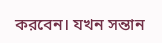করবেন। যখন সন্তান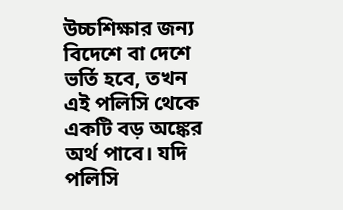উচ্চশিক্ষার জন্য বিদেশে বা দেশে ভর্তি হবে, তখন এই পলিসি থেকে একটি বড় অঙ্কের অর্থ পাবে। যদি পলিসি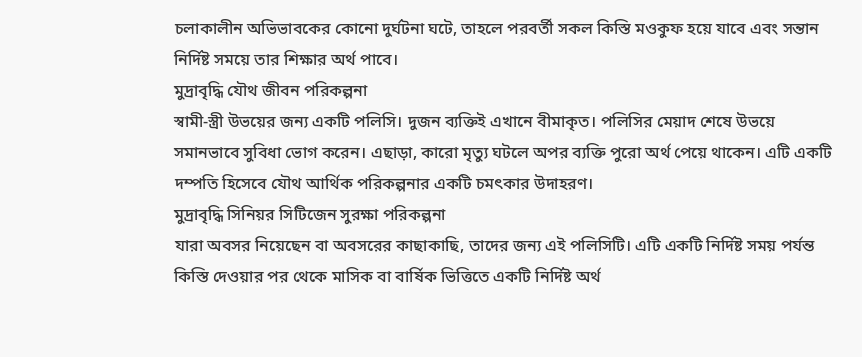চলাকালীন অভিভাবকের কোনো দুর্ঘটনা ঘটে, তাহলে পরবর্তী সকল কিস্তি মওকুফ হয়ে যাবে এবং সন্তান নির্দিষ্ট সময়ে তার শিক্ষার অর্থ পাবে।
মুদ্রাবৃদ্ধি যৌথ জীবন পরিকল্পনা
স্বামী-স্ত্রী উভয়ের জন্য একটি পলিসি। দুজন ব্যক্তিই এখানে বীমাকৃত। পলিসির মেয়াদ শেষে উভয়ে সমানভাবে সুবিধা ভোগ করেন। এছাড়া, কারো মৃত্যু ঘটলে অপর ব্যক্তি পুরো অর্থ পেয়ে থাকেন। এটি একটি দম্পতি হিসেবে যৌথ আর্থিক পরিকল্পনার একটি চমৎকার উদাহরণ।
মুদ্রাবৃদ্ধি সিনিয়র সিটিজেন সুরক্ষা পরিকল্পনা
যারা অবসর নিয়েছেন বা অবসরের কাছাকাছি, তাদের জন্য এই পলিসিটি। এটি একটি নির্দিষ্ট সময় পর্যন্ত কিস্তি দেওয়ার পর থেকে মাসিক বা বার্ষিক ভিত্তিতে একটি নির্দিষ্ট অর্থ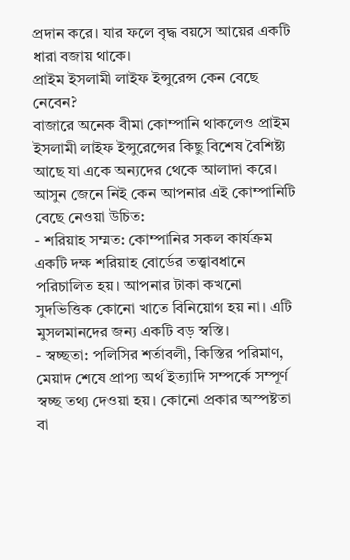প্রদান করে। যার ফলে বৃদ্ধ বয়সে আয়ের একটি ধারা বজায় থাকে।
প্রাইম ইসলামী লাইফ ইন্সুরেন্স কেন বেছে নেবেন?
বাজারে অনেক বীমা কোম্পানি থাকলেও প্রাইম ইসলামী লাইফ ইন্সুরেন্সের কিছু বিশেষ বৈশিষ্ট্য আছে যা একে অন্যদের থেকে আলাদা করে। আসুন জেনে নিই কেন আপনার এই কোম্পানিটি বেছে নেওয়া উচিত:
- শরিয়াহ সম্মত: কোম্পানির সকল কার্যক্রম একটি দক্ষ শরিয়াহ বোর্ডের তত্ত্বাবধানে পরিচালিত হয়। আপনার টাকা কখনো সুদভিত্তিক কোনো খাতে বিনিয়োগ হয় না। এটি মুসলমানদের জন্য একটি বড় স্বস্তি।
- স্বচ্ছতা: পলিসির শর্তাবলী, কিস্তির পরিমাণ, মেয়াদ শেষে প্রাপ্য অর্থ ইত্যাদি সম্পর্কে সম্পূর্ণ স্বচ্ছ তথ্য দেওয়া হয়। কোনো প্রকার অস্পষ্টতা বা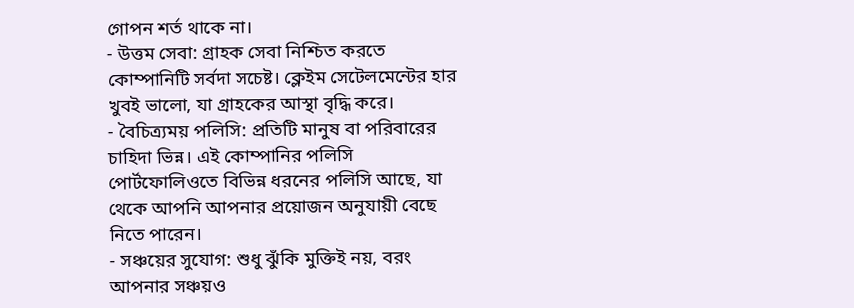গোপন শর্ত থাকে না।
- উত্তম সেবা: গ্রাহক সেবা নিশ্চিত করতে কোম্পানিটি সর্বদা সচেষ্ট। ক্লেইম সেটেলমেন্টের হার খুবই ভালো, যা গ্রাহকের আস্থা বৃদ্ধি করে।
- বৈচিত্র্যময় পলিসি: প্রতিটি মানুষ বা পরিবারের চাহিদা ভিন্ন। এই কোম্পানির পলিসি পোর্টফোলিওতে বিভিন্ন ধরনের পলিসি আছে, যা থেকে আপনি আপনার প্রয়োজন অনুযায়ী বেছে নিতে পারেন।
- সঞ্চয়ের সুযোগ: শুধু ঝুঁকি মুক্তিই নয়, বরং আপনার সঞ্চয়ও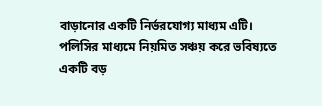বাড়ানোর একটি নির্ভরযোগ্য মাধ্যম এটি। পলিসির মাধ্যমে নিয়মিত সঞ্চয় করে ভবিষ্যতে একটি বড়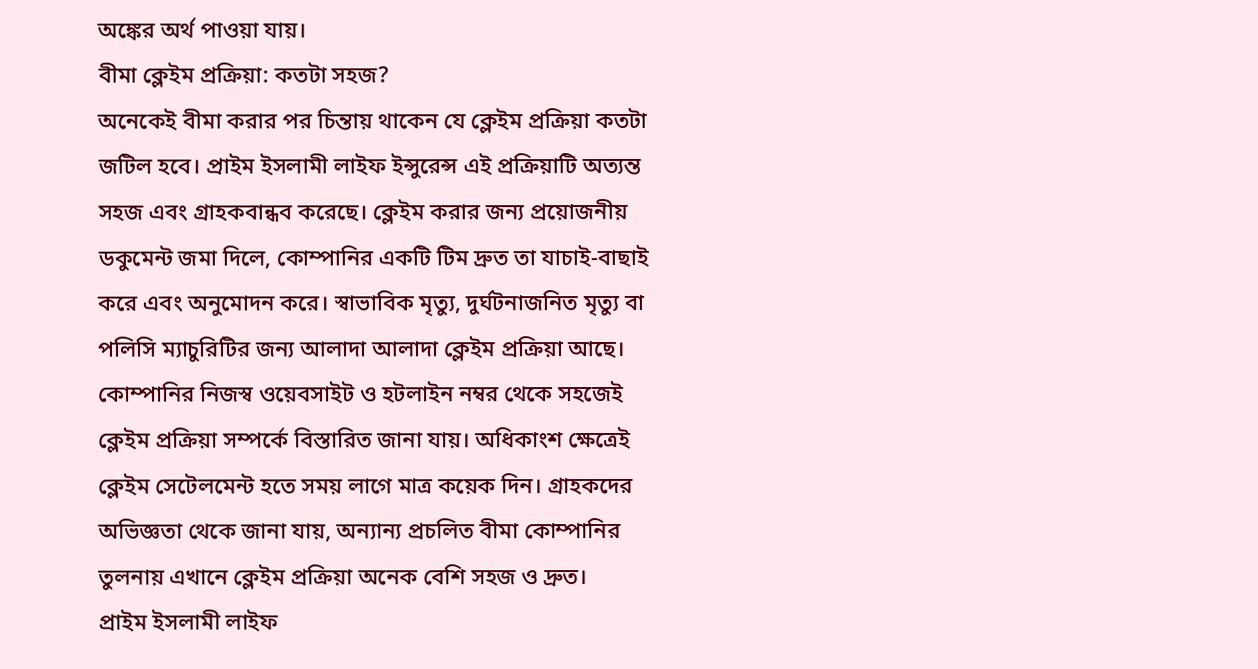অঙ্কের অর্থ পাওয়া যায়।
বীমা ক্লেইম প্রক্রিয়া: কতটা সহজ?
অনেকেই বীমা করার পর চিন্তায় থাকেন যে ক্লেইম প্রক্রিয়া কতটা জটিল হবে। প্রাইম ইসলামী লাইফ ইন্সুরেন্স এই প্রক্রিয়াটি অত্যন্ত সহজ এবং গ্রাহকবান্ধব করেছে। ক্লেইম করার জন্য প্রয়োজনীয় ডকুমেন্ট জমা দিলে, কোম্পানির একটি টিম দ্রুত তা যাচাই-বাছাই করে এবং অনুমোদন করে। স্বাভাবিক মৃত্যু, দুর্ঘটনাজনিত মৃত্যু বা পলিসি ম্যাচুরিটির জন্য আলাদা আলাদা ক্লেইম প্রক্রিয়া আছে। কোম্পানির নিজস্ব ওয়েবসাইট ও হটলাইন নম্বর থেকে সহজেই ক্লেইম প্রক্রিয়া সম্পর্কে বিস্তারিত জানা যায়। অধিকাংশ ক্ষেত্রেই ক্লেইম সেটেলমেন্ট হতে সময় লাগে মাত্র কয়েক দিন। গ্রাহকদের অভিজ্ঞতা থেকে জানা যায়, অন্যান্য প্রচলিত বীমা কোম্পানির তুলনায় এখানে ক্লেইম প্রক্রিয়া অনেক বেশি সহজ ও দ্রুত।
প্রাইম ইসলামী লাইফ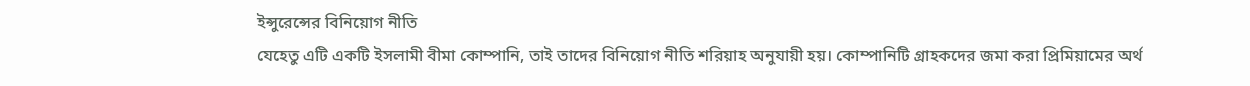ইন্সুরেন্সের বিনিয়োগ নীতি
যেহেতু এটি একটি ইসলামী বীমা কোম্পানি, তাই তাদের বিনিয়োগ নীতি শরিয়াহ অনুযায়ী হয়। কোম্পানিটি গ্রাহকদের জমা করা প্রিমিয়ামের অর্থ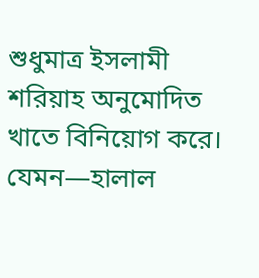শুধুমাত্র ইসলামী শরিয়াহ অনুমোদিত খাতে বিনিয়োগ করে। যেমন—হালাল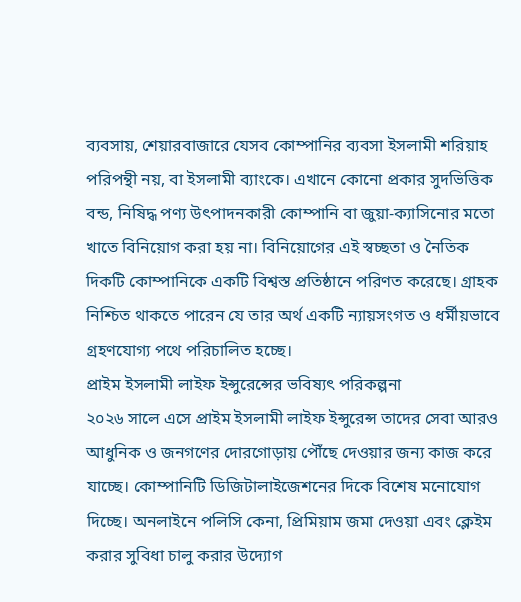ব্যবসায়, শেয়ারবাজারে যেসব কোম্পানির ব্যবসা ইসলামী শরিয়াহ পরিপন্থী নয়, বা ইসলামী ব্যাংকে। এখানে কোনো প্রকার সুদভিত্তিক বন্ড, নিষিদ্ধ পণ্য উৎপাদনকারী কোম্পানি বা জুয়া-ক্যাসিনোর মতো খাতে বিনিয়োগ করা হয় না। বিনিয়োগের এই স্বচ্ছতা ও নৈতিক দিকটি কোম্পানিকে একটি বিশ্বস্ত প্রতিষ্ঠানে পরিণত করেছে। গ্রাহক নিশ্চিত থাকতে পারেন যে তার অর্থ একটি ন্যায়সংগত ও ধর্মীয়ভাবে গ্রহণযোগ্য পথে পরিচালিত হচ্ছে।
প্রাইম ইসলামী লাইফ ইন্সুরেন্সের ভবিষ্যৎ পরিকল্পনা
২০২৬ সালে এসে প্রাইম ইসলামী লাইফ ইন্সুরেন্স তাদের সেবা আরও আধুনিক ও জনগণের দোরগোড়ায় পৌঁছে দেওয়ার জন্য কাজ করে যাচ্ছে। কোম্পানিটি ডিজিটালাইজেশনের দিকে বিশেষ মনোযোগ দিচ্ছে। অনলাইনে পলিসি কেনা, প্রিমিয়াম জমা দেওয়া এবং ক্লেইম করার সুবিধা চালু করার উদ্যোগ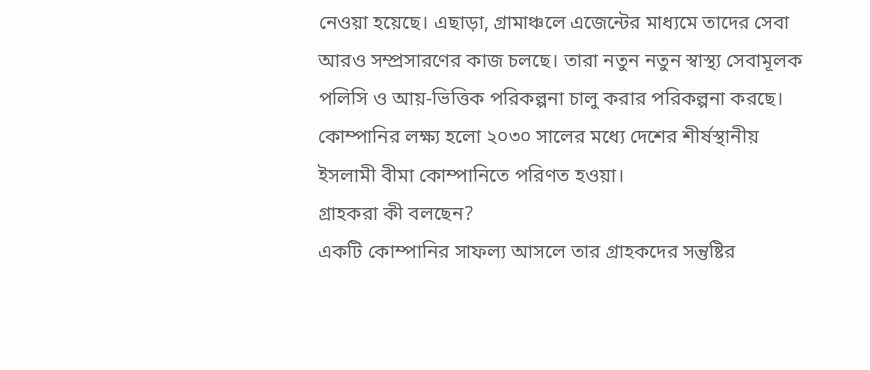নেওয়া হয়েছে। এছাড়া, গ্রামাঞ্চলে এজেন্টের মাধ্যমে তাদের সেবা আরও সম্প্রসারণের কাজ চলছে। তারা নতুন নতুন স্বাস্থ্য সেবামূলক পলিসি ও আয়-ভিত্তিক পরিকল্পনা চালু করার পরিকল্পনা করছে। কোম্পানির লক্ষ্য হলো ২০৩০ সালের মধ্যে দেশের শীর্ষস্থানীয় ইসলামী বীমা কোম্পানিতে পরিণত হওয়া।
গ্রাহকরা কী বলছেন?
একটি কোম্পানির সাফল্য আসলে তার গ্রাহকদের সন্তুষ্টির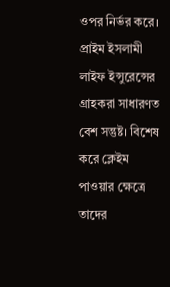ওপর নির্ভর করে। প্রাইম ইসলামী লাইফ ইন্সুরেন্সের গ্রাহকরা সাধারণত বেশ সন্তুষ্ট। বিশেষ করে ক্লেইম পাওয়ার ক্ষেত্রে তাদের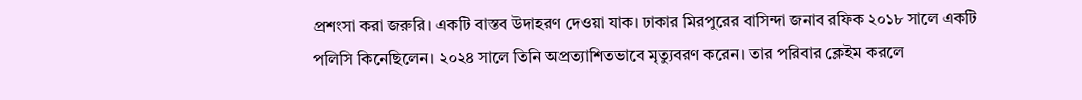প্রশংসা করা জরুরি। একটি বাস্তব উদাহরণ দেওয়া যাক। ঢাকার মিরপুরের বাসিন্দা জনাব রফিক ২০১৮ সালে একটি পলিসি কিনেছিলেন। ২০২৪ সালে তিনি অপ্রত্যাশিতভাবে মৃত্যুবরণ করেন। তার পরিবার ক্লেইম করলে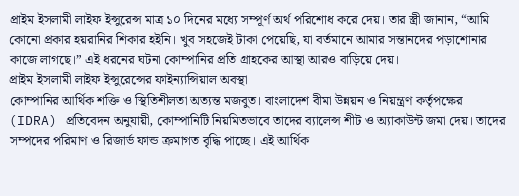প্রাইম ইসলামী লাইফ ইন্সুরেন্স মাত্র ১০ দিনের মধ্যে সম্পূর্ণ অর্থ পরিশোধ করে দেয়। তার স্ত্রী জানান, “আমি কোনো প্রকার হয়রানির শিকার হইনি। খুব সহজেই টাকা পেয়েছি, যা বর্তমানে আমার সন্তানদের পড়াশোনার কাজে লাগছে।” এই ধরনের ঘটনা কোম্পানির প্রতি গ্রাহকের আস্থা আরও বাড়িয়ে দেয়।
প্রাইম ইসলামী লাইফ ইন্সুরেন্সের ফাইন্যান্সিয়াল অবস্থা
কোম্পানির আর্থিক শক্তি ও স্থিতিশীলতা অত্যন্ত মজবুত। বাংলাদেশ বীমা উন্নয়ন ও নিয়ন্ত্রণ কর্তৃপক্ষের (IDRA) প্রতিবেদন অনুযায়ী, কোম্পানিটি নিয়মিতভাবে তাদের ব্যালেন্স শীট ও অ্যাকাউন্ট জমা দেয়। তাদের সম্পদের পরিমাণ ও রিজার্ভ ফান্ড ক্রমাগত বৃদ্ধি পাচ্ছে। এই আর্থিক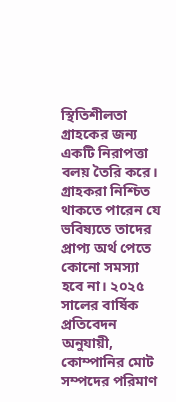স্থিতিশীলতা গ্রাহকের জন্য একটি নিরাপত্তা বলয় তৈরি করে। গ্রাহকরা নিশ্চিত থাকতে পারেন যে ভবিষ্যতে তাদের প্রাপ্য অর্থ পেতে কোনো সমস্যা হবে না। ২০২৫ সালের বার্ষিক প্রতিবেদন অনুযায়ী, কোম্পানির মোট সম্পদের পরিমাণ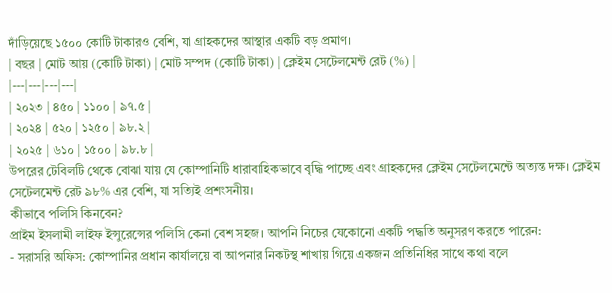দাঁড়িয়েছে ১৫০০ কোটি টাকারও বেশি, যা গ্রাহকদের আস্থার একটি বড় প্রমাণ।
| বছর | মোট আয় (কোটি টাকা) | মোট সম্পদ (কোটি টাকা) | ক্লেইম সেটেলমেন্ট রেট (%) |
|---|---|---|---|
| ২০২৩ | ৪৫০ | ১১০০ | ৯৭.৫ |
| ২০২৪ | ৫২০ | ১২৫০ | ৯৮.২ |
| ২০২৫ | ৬১০ | ১৫০০ | ৯৮.৮ |
উপরের টেবিলটি থেকে বোঝা যায় যে কোম্পানিটি ধারাবাহিকভাবে বৃদ্ধি পাচ্ছে এবং গ্রাহকদের ক্লেইম সেটেলমেন্টে অত্যন্ত দক্ষ। ক্লেইম সেটেলমেন্ট রেট ৯৮% এর বেশি, যা সত্যিই প্রশংসনীয়।
কীভাবে পলিসি কিনবেন?
প্রাইম ইসলামী লাইফ ইন্সুরেন্সের পলিসি কেনা বেশ সহজ। আপনি নিচের যেকোনো একটি পদ্ধতি অনুসরণ করতে পারেন:
- সরাসরি অফিস: কোম্পানির প্রধান কার্যালয়ে বা আপনার নিকটস্থ শাখায় গিয়ে একজন প্রতিনিধির সাথে কথা বলে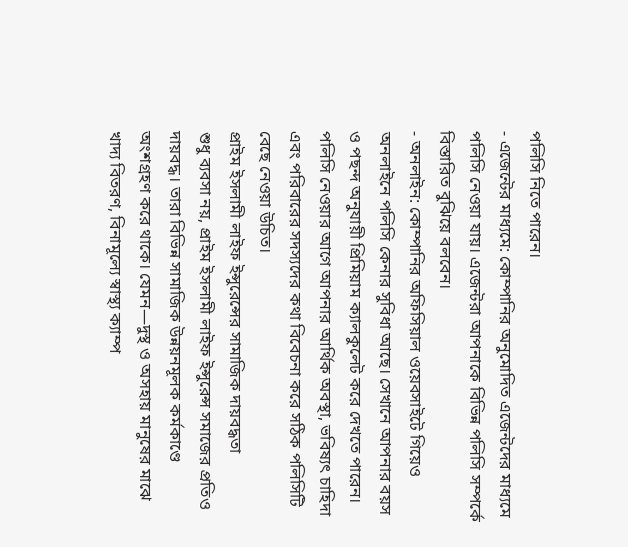পলিসি নিতে পারেন।
- এজেন্টের মাধ্যমে: কোম্পানির অনুমোদিত এজেন্টদের মাধ্যমে পলিসি নেওয়া যায়। এজেন্টরা আপনাকে বিভিন্ন পলিসি সম্পর্কে বিস্তারিত বুঝিয়ে বলবেন।
- অনলাইন: কোম্পানির অফিসিয়াল ওয়েবসাইটে গিয়েও অনলাইনে পলিসি কেনার সুবিধা আছে। সেখানে আপনার বয়স ও পছন্দ অনুযায়ী প্রিমিয়াম ক্যালকুলেট করে দেখতে পারেন।
পলিসি নেওয়ার আগে আপনার আর্থিক অবস্থা, ভবিষ্যৎ চাহিদা এবং পরিবারের সদস্যদের কথা বিবেচনা করে সঠিক পলিসিটি বেছে নেওয়া উচিত।
প্রাইম ইসলামী লাইফ ইন্সুরেন্সের সামাজিক দায়বদ্ধতা
শুধু ব্যবসা নয়, প্রাইম ইসলামী লাইফ ইন্সুরেন্স সমাজের প্রতিও দায়বদ্ধ। তারা বিভিন্ন সামাজিক উন্নয়নমূলক কর্মকাণ্ডে অংশগ্রহণ করে থাকে। যেমন—দুস্থ ও অসহায় মানুষের মাঝে খাদ্য বিতরণ, বিনামূল্যে স্বাস্থ্য ক্যাম্প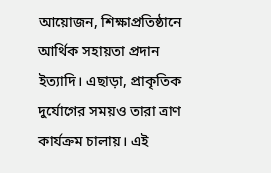আয়োজন, শিক্ষাপ্রতিষ্ঠানে আর্থিক সহায়তা প্রদান ইত্যাদি। এছাড়া, প্রাকৃতিক দুর্যোগের সময়ও তারা ত্রাণ কার্যক্রম চালায়। এই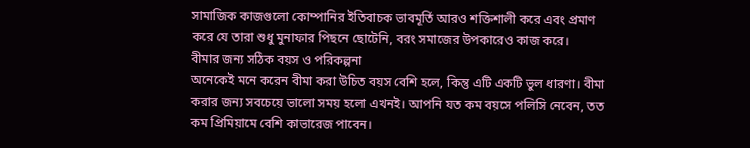সামাজিক কাজগুলো কোম্পানির ইতিবাচক ভাবমূর্তি আরও শক্তিশালী করে এবং প্রমাণ করে যে তারা শুধু মুনাফার পিছনে ছোটেনি, বরং সমাজের উপকারেও কাজ করে।
বীমার জন্য সঠিক বয়স ও পরিকল্পনা
অনেকেই মনে করেন বীমা করা উচিত বয়স বেশি হলে, কিন্তু এটি একটি ভুল ধারণা। বীমা করার জন্য সবচেয়ে ভালো সময় হলো এখনই। আপনি যত কম বয়সে পলিসি নেবেন, তত কম প্রিমিয়ামে বেশি কাভারেজ পাবেন।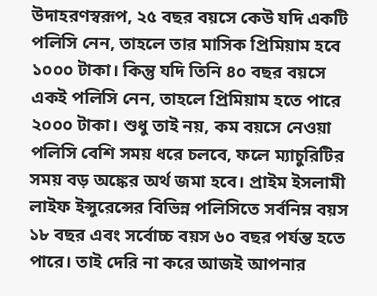উদাহরণস্বরূপ, ২৫ বছর বয়সে কেউ যদি একটি পলিসি নেন, তাহলে তার মাসিক প্রিমিয়াম হবে ১০০০ টাকা। কিন্তু যদি তিনি ৪০ বছর বয়সে একই পলিসি নেন, তাহলে প্রিমিয়াম হতে পারে ২০০০ টাকা। শুধু তাই নয়, কম বয়সে নেওয়া পলিসি বেশি সময় ধরে চলবে, ফলে ম্যাচুরিটির সময় বড় অঙ্কের অর্থ জমা হবে। প্রাইম ইসলামী লাইফ ইন্সুরেন্সের বিভিন্ন পলিসিতে সর্বনিম্ন বয়স ১৮ বছর এবং সর্বোচ্চ বয়স ৬০ বছর পর্যন্ত হতে পারে। তাই দেরি না করে আজই আপনার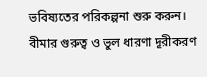ভবিষ্যতের পরিকল্পনা শুরু করুন।
বীমার গুরুত্ব ও ভুল ধারণা দূরীকরণ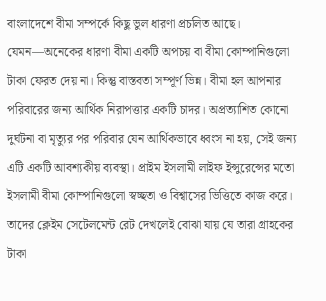বাংলাদেশে বীমা সম্পর্কে কিছু ভুল ধারণা প্রচলিত আছে। যেমন—অনেকের ধারণা বীমা একটি অপচয় বা বীমা কোম্পানিগুলো টাকা ফেরত দেয় না। কিন্তু বাস্তবতা সম্পূর্ণ ভিন্ন। বীমা হল আপনার পরিবারের জন্য আর্থিক নিরাপত্তার একটি চাদর। অপ্রত্যাশিত কোনো দুর্ঘটনা বা মৃত্যুর পর পরিবার যেন আর্থিকভাবে ধ্বংস না হয়, সেই জন্য এটি একটি আবশ্যকীয় ব্যবস্থা। প্রাইম ইসলামী লাইফ ইন্সুরেন্সের মতো ইসলামী বীমা কোম্পানিগুলো স্বচ্ছতা ও বিশ্বাসের ভিত্তিতে কাজ করে। তাদের ক্লেইম সেটেলমেন্ট রেট দেখলেই বোঝা যায় যে তারা গ্রাহকের টাকা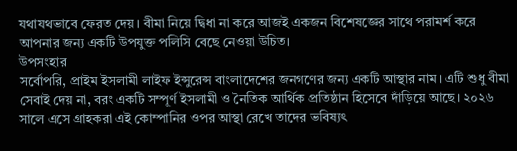যথাযথভাবে ফেরত দেয়। বীমা নিয়ে দ্বিধা না করে আজই একজন বিশেষজ্ঞের সাথে পরামর্শ করে আপনার জন্য একটি উপযুক্ত পলিসি বেছে নেওয়া উচিত।
উপসংহার
সর্বোপরি, প্রাইম ইসলামী লাইফ ইন্সুরেন্স বাংলাদেশের জনগণের জন্য একটি আস্থার নাম। এটি শুধু বীমা সেবাই দেয় না, বরং একটি সম্পূর্ণ ইসলামী ও নৈতিক আর্থিক প্রতিষ্ঠান হিসেবে দাঁড়িয়ে আছে। ২০২৬ সালে এসে গ্রাহকরা এই কোম্পানির ওপর আস্থা রেখে তাদের ভবিষ্যৎ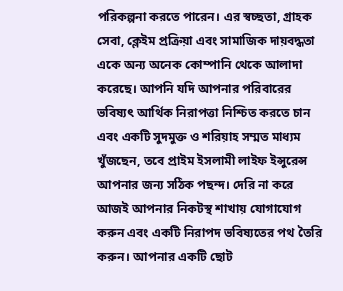পরিকল্পনা করতে পারেন। এর স্বচ্ছতা, গ্রাহক সেবা, ক্লেইম প্রক্রিয়া এবং সামাজিক দায়বদ্ধতা একে অন্য অনেক কোম্পানি থেকে আলাদা করেছে। আপনি যদি আপনার পরিবারের ভবিষ্যৎ আর্থিক নিরাপত্তা নিশ্চিত করতে চান এবং একটি সুদমুক্ত ও শরিয়াহ সম্মত মাধ্যম খুঁজছেন, তবে প্রাইম ইসলামী লাইফ ইন্সুরেন্স আপনার জন্য সঠিক পছন্দ। দেরি না করে আজই আপনার নিকটস্থ শাখায় যোগাযোগ করুন এবং একটি নিরাপদ ভবিষ্যতের পথ তৈরি করুন। আপনার একটি ছোট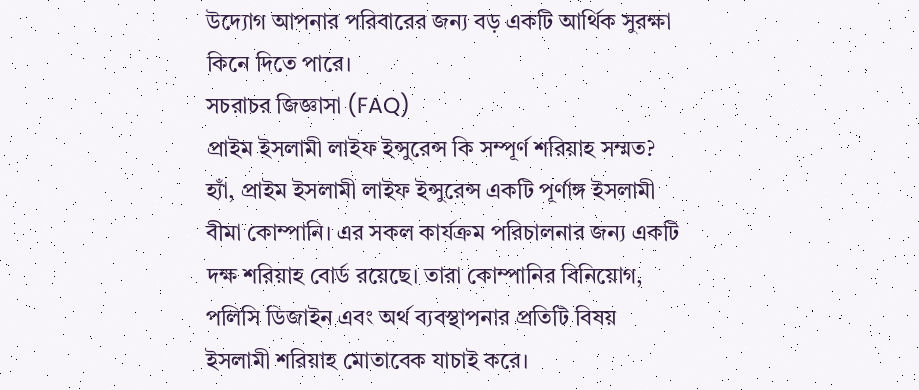উদ্যোগ আপনার পরিবারের জন্য বড় একটি আর্থিক সুরক্ষা কিনে দিতে পারে।
সচরাচর জিজ্ঞাসা (FAQ)
প্রাইম ইসলামী লাইফ ইন্সুরেন্স কি সম্পূর্ণ শরিয়াহ সম্মত?
হ্যাঁ, প্রাইম ইসলামী লাইফ ইন্সুরেন্স একটি পূর্ণাঙ্গ ইসলামী বীমা কোম্পানি। এর সকল কার্যক্রম পরিচালনার জন্য একটি দক্ষ শরিয়াহ বোর্ড রয়েছে। তারা কোম্পানির বিনিয়োগ, পলিসি ডিজাইন এবং অর্থ ব্যবস্থাপনার প্রতিটি বিষয় ইসলামী শরিয়াহ মোতাবেক যাচাই করে।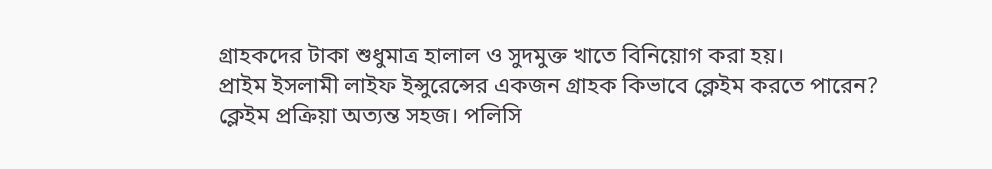গ্রাহকদের টাকা শুধুমাত্র হালাল ও সুদমুক্ত খাতে বিনিয়োগ করা হয়।
প্রাইম ইসলামী লাইফ ইন্সুরেন্সের একজন গ্রাহক কিভাবে ক্লেইম করতে পারেন?
ক্লেইম প্রক্রিয়া অত্যন্ত সহজ। পলিসি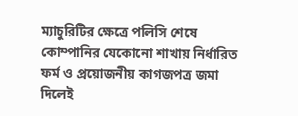ম্যাচুরিটির ক্ষেত্রে পলিসি শেষে কোম্পানির যেকোনো শাখায় নির্ধারিত ফর্ম ও প্রয়োজনীয় কাগজপত্র জমা দিলেই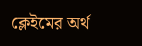ক্লেইমের অর্থ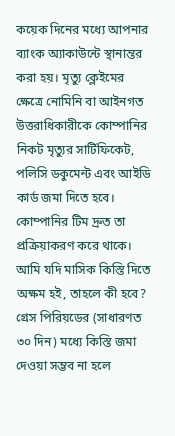কয়েক দিনের মধ্যে আপনার ব্যাংক অ্যাকাউন্টে স্থানান্তর করা হয়। মৃত্যু ক্লেইমের ক্ষেত্রে নোমিনি বা আইনগত উত্তরাধিকারীকে কোম্পানির নিকট মৃত্যুর সার্টিফিকেট, পলিসি ডকুমেন্ট এবং আইডি কার্ড জমা দিতে হবে। কোম্পানির টিম দ্রুত তা প্রক্রিয়াকরণ করে থাকে।
আমি যদি মাসিক কিস্তি দিতে অক্ষম হই, তাহলে কী হবে?
গ্রেস পিরিয়ডের (সাধারণত ৩০ দিন) মধ্যে কিস্তি জমা দেওয়া সম্ভব না হলে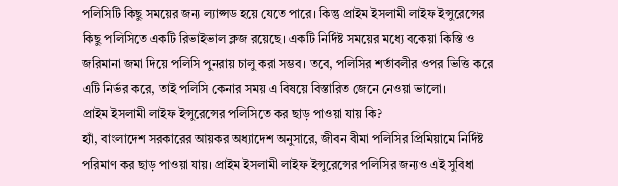পলিসিটি কিছু সময়ের জন্য ল্যাপ্সড হয়ে যেতে পারে। কিন্তু প্রাইম ইসলামী লাইফ ইন্সুরেন্সের কিছু পলিসিতে একটি রিভাইভাল ক্লজ রয়েছে। একটি নির্দিষ্ট সময়ের মধ্যে বকেয়া কিস্তি ও জরিমানা জমা দিয়ে পলিসি পুনরায় চালু করা সম্ভব। তবে, পলিসির শর্তাবলীর ওপর ভিত্তি করে এটি নির্ভর করে, তাই পলিসি কেনার সময় এ বিষয়ে বিস্তারিত জেনে নেওয়া ভালো।
প্রাইম ইসলামী লাইফ ইন্সুরেন্সের পলিসিতে কর ছাড় পাওয়া যায় কি?
হ্যাঁ, বাংলাদেশ সরকারের আয়কর অধ্যাদেশ অনুসারে, জীবন বীমা পলিসির প্রিমিয়ামে নির্দিষ্ট পরিমাণ কর ছাড় পাওয়া যায়। প্রাইম ইসলামী লাইফ ইন্সুরেন্সের পলিসির জন্যও এই সুবিধা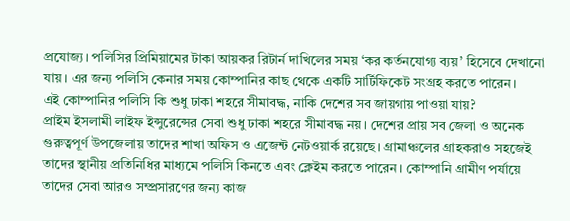প্রযোজ্য। পলিসির প্রিমিয়ামের টাকা আয়কর রিটার্ন দাখিলের সময় ‘কর কর্তনযোগ্য ব্যয়’ হিসেবে দেখানো যায়। এর জন্য পলিসি কেনার সময় কোম্পানির কাছ থেকে একটি সার্টিফিকেট সংগ্রহ করতে পারেন।
এই কোম্পানির পলিসি কি শুধু ঢাকা শহরে সীমাবদ্ধ, নাকি দেশের সব জায়গায় পাওয়া যায়?
প্রাইম ইসলামী লাইফ ইন্সুরেন্সের সেবা শুধু ঢাকা শহরে সীমাবদ্ধ নয়। দেশের প্রায় সব জেলা ও অনেক গুরুত্বপূর্ণ উপজেলায় তাদের শাখা অফিস ও এজেন্ট নেটওয়ার্ক রয়েছে। গ্রামাঞ্চলের গ্রাহকরাও সহজেই তাদের স্থানীয় প্রতিনিধির মাধ্যমে পলিসি কিনতে এবং ক্লেইম করতে পারেন। কোম্পানি গ্রামীণ পর্যায়ে তাদের সেবা আরও সম্প্রসারণের জন্য কাজ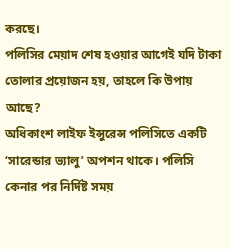করছে।
পলিসির মেয়াদ শেষ হওয়ার আগেই যদি টাকা তোলার প্রয়োজন হয়, তাহলে কি উপায় আছে?
অধিকাংশ লাইফ ইন্সুরেন্স পলিসিতে একটি ‘সারেন্ডার ভ্যালু’ অপশন থাকে। পলিসি কেনার পর নির্দিষ্ট সময়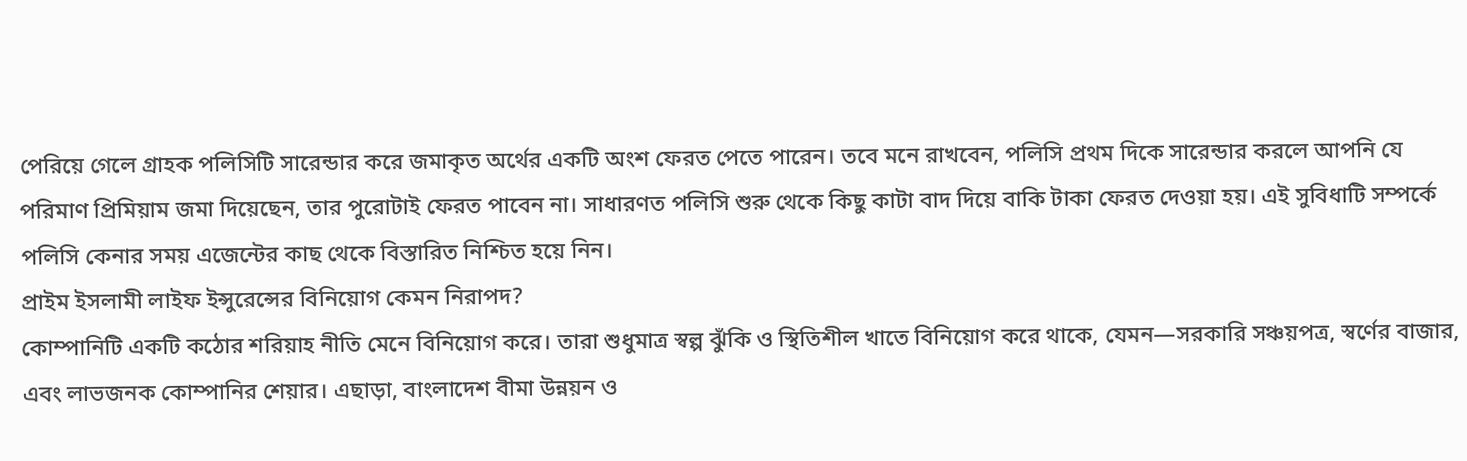পেরিয়ে গেলে গ্রাহক পলিসিটি সারেন্ডার করে জমাকৃত অর্থের একটি অংশ ফেরত পেতে পারেন। তবে মনে রাখবেন, পলিসি প্রথম দিকে সারেন্ডার করলে আপনি যে পরিমাণ প্রিমিয়াম জমা দিয়েছেন, তার পুরোটাই ফেরত পাবেন না। সাধারণত পলিসি শুরু থেকে কিছু কাটা বাদ দিয়ে বাকি টাকা ফেরত দেওয়া হয়। এই সুবিধাটি সম্পর্কে পলিসি কেনার সময় এজেন্টের কাছ থেকে বিস্তারিত নিশ্চিত হয়ে নিন।
প্রাইম ইসলামী লাইফ ইন্সুরেন্সের বিনিয়োগ কেমন নিরাপদ?
কোম্পানিটি একটি কঠোর শরিয়াহ নীতি মেনে বিনিয়োগ করে। তারা শুধুমাত্র স্বল্প ঝুঁকি ও স্থিতিশীল খাতে বিনিয়োগ করে থাকে, যেমন—সরকারি সঞ্চয়পত্র, স্বর্ণের বাজার, এবং লাভজনক কোম্পানির শেয়ার। এছাড়া, বাংলাদেশ বীমা উন্নয়ন ও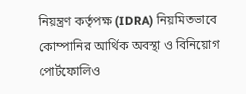নিয়ন্ত্রণ কর্তৃপক্ষ (IDRA) নিয়মিতভাবে কোম্পানির আর্থিক অবস্থা ও বিনিয়োগ পোর্টফোলিও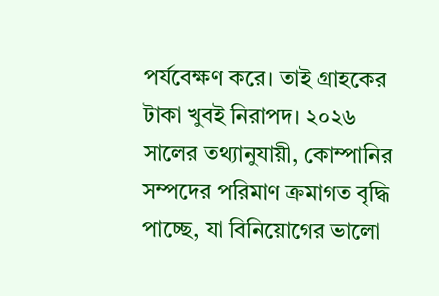পর্যবেক্ষণ করে। তাই গ্রাহকের টাকা খুবই নিরাপদ। ২০২৬ সালের তথ্যানুযায়ী, কোম্পানির সম্পদের পরিমাণ ক্রমাগত বৃদ্ধি পাচ্ছে, যা বিনিয়োগের ভালো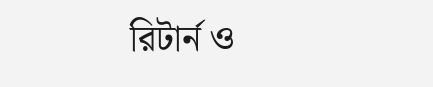রিটার্ন ও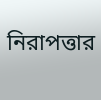নিরাপত্তার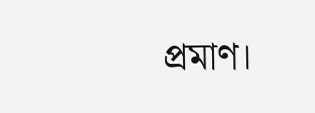প্রমাণ।